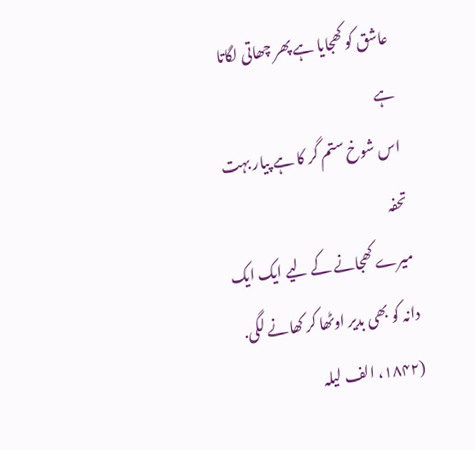عاشق کو کھجایا ہے پھر چھاتی لگاتا ہے
اس شوخ ستم گر کا ہے پیار بہت تحفہ
میرے کھجانے کے لیے ایک ایک دانہ کو بھی بدیر اوٹھا کر کھانے لگی.
(۱۸۴۲، الف لیلہ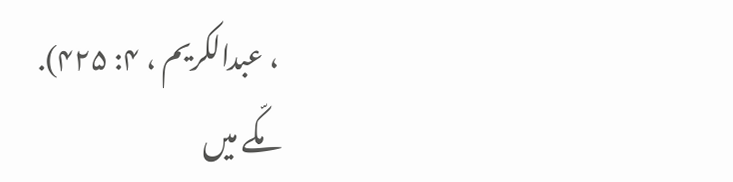، عبدالکریم ، ۴: ۴۲۵).
مکّے میں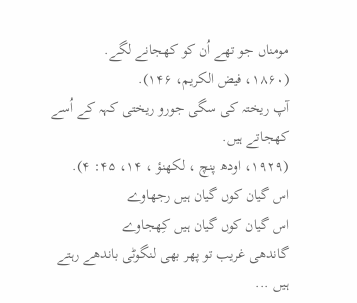مومناں جو تھے اُن کو کھجانے لگے.
(۱۸۶۰، فیض الکریم، ۱۴۶).
آپ ریختہ کی سگی جورو ریختی کہہ کے اُسے کھجاتے ہیں.
(۱۹۲۹، اودھ پنچ ، لکھنؤ ، ۱۴، ۴۵: ۴).
اس گیان کوں گیان ہیں رجھاوے
اس گیان کوں گیان ہیں کِھجاوے
گاندھی غریب تو پھر بھی لنگوٹی باندھے رہتے ہیں ...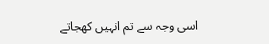اسی وجہ سے تم انہیں کھجاتے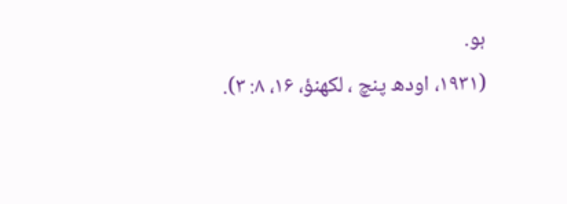ہو.
(۱۹۳۱، اودھ پنچ ، لکھنؤ، ۱۶، ۸: ۳).